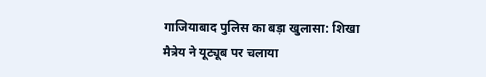गाजियाबाद पुलिस का बड़ा खुलासा: शिखा मैत्रेय ने यूट्यूब पर चलाया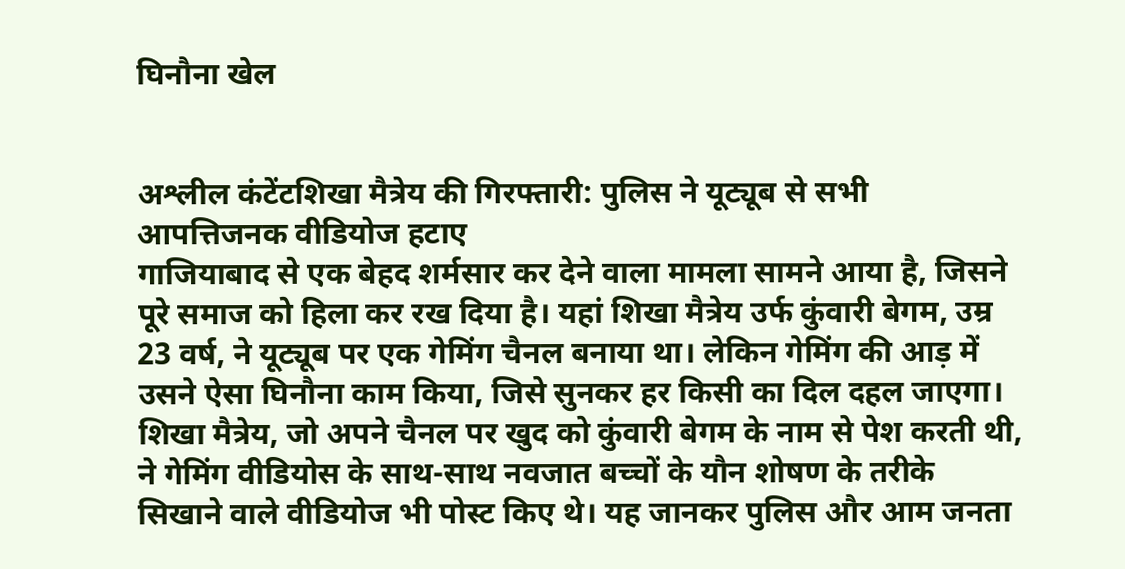घिनौना खेल


अश्लील कंटेंटशिखा मैत्रेय की गिरफ्तारी: पुलिस ने यूट्यूब से सभी आपत्तिजनक वीडियोज हटाए
गाजियाबाद से एक बेहद शर्मसार कर देने वाला मामला सामने आया है, जिसने पूरे समाज को हिला कर रख दिया है। यहां शिखा मैत्रेय उर्फ कुंवारी बेगम, उम्र 23 वर्ष, ने यूट्यूब पर एक गेमिंग चैनल बनाया था। लेकिन गेमिंग की आड़ में उसने ऐसा घिनौना काम किया, जिसे सुनकर हर किसी का दिल दहल जाएगा।
शिखा मैत्रेय, जो अपने चैनल पर खुद को कुंवारी बेगम के नाम से पेश करती थी, ने गेमिंग वीडियोस के साथ-साथ नवजात बच्चों के यौन शोषण के तरीके सिखाने वाले वीडियोज भी पोस्ट किए थे। यह जानकर पुलिस और आम जनता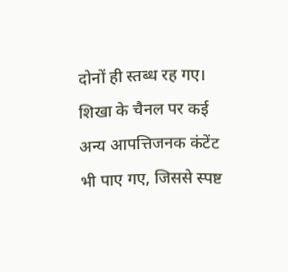दोनों ही स्तब्ध रह गए। शिखा के चैनल पर कई अन्य आपत्तिजनक कंटेंट भी पाए गए, जिससे स्पष्ट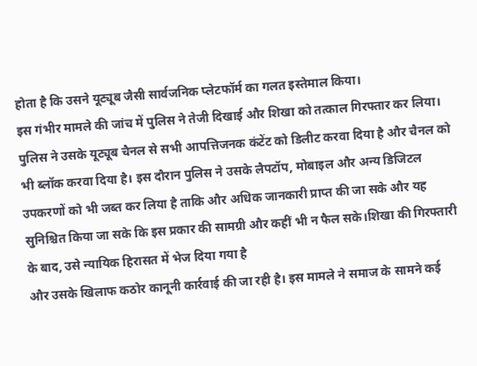होता है कि उसने यूट्यूब जैसी सार्वजनिक प्लेटफॉर्म का गलत इस्तेमाल किया।
इस गंभीर मामले की जांच में पुलिस ने तेजी दिखाई और शिखा को तत्काल गिरफ्तार कर लिया। पुलिस ने उसके यूट्यूब चैनल से सभी आपत्तिजनक कंटेंट को डिलीट करवा दिया है और चैनल को भी ब्लॉक करवा दिया है। इस दौरान पुलिस ने उसके लैपटॉप, मोबाइल और अन्य डिजिटल उपकरणों को भी जब्त कर लिया है ताकि और अधिक जानकारी प्राप्त की जा सके और यह सुनिश्चित किया जा सके कि इस प्रकार की सामग्री और कहीं भी न फैल सके।शिखा की गिरफ्तारी के बाद, उसे न्यायिक हिरासत में भेज दिया गया है
और उसके खिलाफ कठोर कानूनी कार्रवाई की जा रही है। इस मामले ने समाज के सामने कई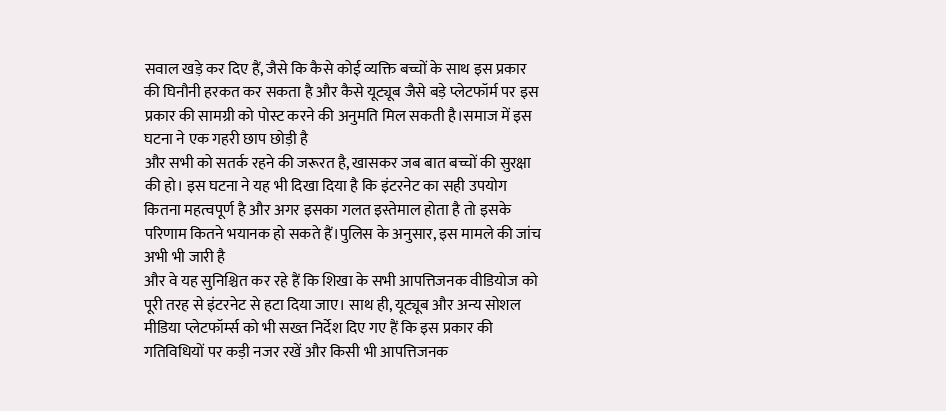सवाल खड़े कर दिए हैं, जैसे कि कैसे कोई व्यक्ति बच्चों के साथ इस प्रकार की घिनौनी हरकत कर सकता है और कैसे यूट्यूब जैसे बड़े प्लेटफॉर्म पर इस प्रकार की सामग्री को पोस्ट करने की अनुमति मिल सकती है।समाज में इस घटना ने एक गहरी छाप छोड़ी है
और सभी को सतर्क रहने की जरूरत है, खासकर जब बात बच्चों की सुरक्षा की हो। इस घटना ने यह भी दिखा दिया है कि इंटरनेट का सही उपयोग कितना महत्वपूर्ण है और अगर इसका गलत इस्तेमाल होता है तो इसके परिणाम कितने भयानक हो सकते हैं।पुलिस के अनुसार, इस मामले की जांच अभी भी जारी है
और वे यह सुनिश्चित कर रहे हैं कि शिखा के सभी आपत्तिजनक वीडियोज को पूरी तरह से इंटरनेट से हटा दिया जाए। साथ ही, यूट्यूब और अन्य सोशल मीडिया प्लेटफॉर्म्स को भी सख्त निर्देश दिए गए हैं कि इस प्रकार की गतिविधियों पर कड़ी नजर रखें और किसी भी आपत्तिजनक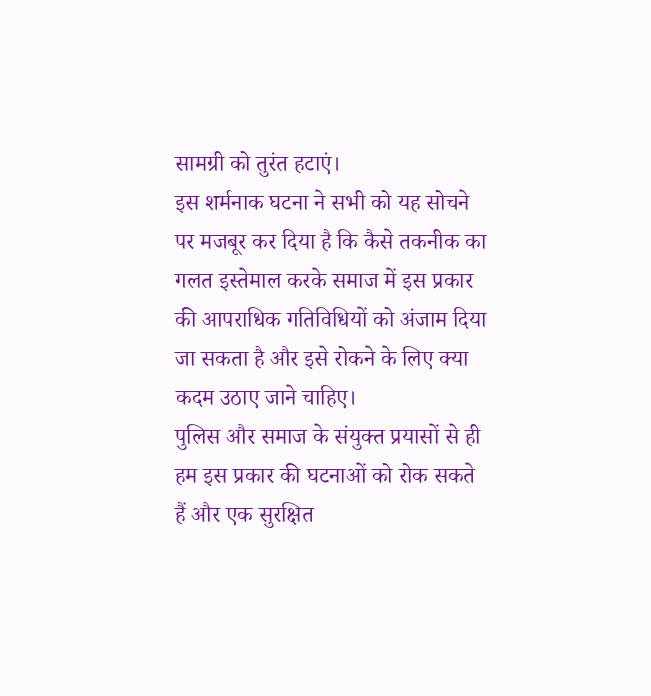सामग्री को तुरंत हटाएं।
इस शर्मनाक घटना ने सभी को यह सोचने पर मजबूर कर दिया है कि कैसे तकनीक का गलत इस्तेमाल करके समाज में इस प्रकार की आपराधिक गतिविधियों को अंजाम दिया जा सकता है और इसे रोकने के लिए क्या कदम उठाए जाने चाहिए।
पुलिस और समाज के संयुक्त प्रयासों से ही हम इस प्रकार की घटनाओं को रोक सकते हैं और एक सुरक्षित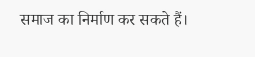समाज का निर्माण कर सकते हैं।